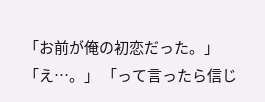「お前が俺の初恋だった。」 「え…。」 「って言ったら信じ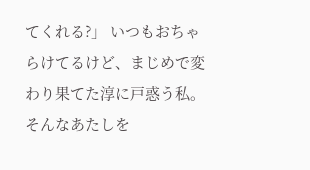てくれる?」 いつもおちゃらけてるけど、まじめで変わり果てた淳に戸惑う私。 そんなあたしを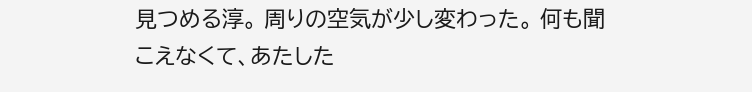見つめる淳。 周りの空気が少し変わった。 何も聞こえなくて、あたした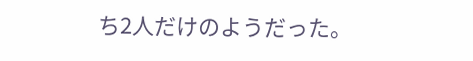ち2人だけのようだった。